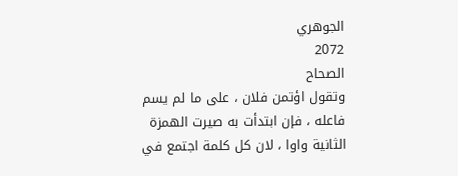الجوهري
2072
الصحاح
وتقول اؤتمن فلان ، على ما لم يسم فاعله ، فإن ابتدأت به صيرت الهمزة الثانية واوا ، لان كل كلمة اجتمع في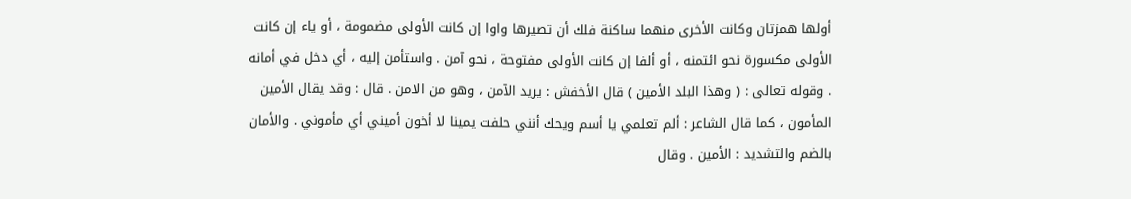أولها همزتان وكانت الأخرى منهما ساكنة فلك أن تصيرها واوا إن كانت الأولى مضمومة ، أو ياء إن كانت الأولى مكسورة نحو ائتمنه ، أو ألفا إن كانت الأولى مفتوحة ، نحو آمن . واستأمن إليه ، أي دخل في أمانه . وقوله تعالى : ( وهذا البلد الأمين ) قال الأخفش : يريد الآمن ، وهو من الامن . قال : وقد يقال الأمين المأمون ، كما قال الشاعر : ألم تعلمي يا أسم ويحك أنني حلفت يمينا لا أخون أميني أي مأموني . والأمان بالضم والتشديد : الأمين . وقال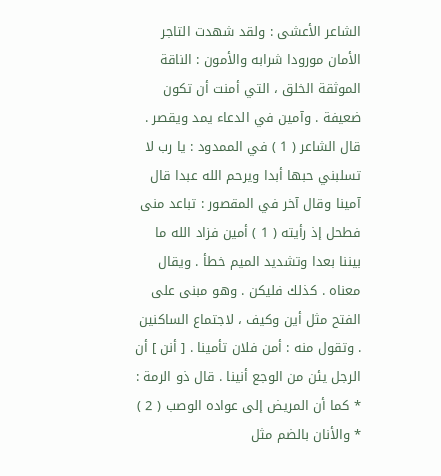الشاعر الأعشى : ولقد شهدت التاجر الأمان مورودا شرابه والأمون : الناقة الموثقة الخلق ، التي أمنت أن تكون ضعيفة . وآمين في الدعاء يمد ويقصر . قال الشاعر ( 1 ) في الممدود : يا رب لا تسلبني حبها أبدا ويرحم الله عبدا قال آمينا وقال آخر في المقصور : تباعد منى فطحل إذ رأيته ( 1 ) أمين فزاد الله ما بيننا بعدا وتشديد الميم خطأ . ويقال معناه . كذلك فليكن . وهو مبنى على الفتح مثل أين وكيف ، لاجتماع الساكنين . وتقول منه : أمن فلان تأمينا . [ أنن ] أن الرجل يئن من الوجع أنينا . قال ذو الرمة : * كما أن المريض إلى عواده الوصب ( 2 ) * والأنان بالضم مثل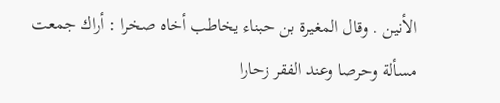الأنين . وقال المغيرة بن حبناء يخاطب أخاه صخرا : أراك جمعت مسألة وحرصا وعند الفقر زحارا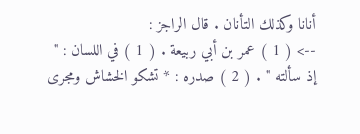أنانا وكذلك التأنان . قال الراجز :
--> ( 1 ) عمر بن أبي ربيعة . ( 1 ) في اللسان : " إذ سألته " . ( 2 ) صدره : * تشكو الخشاش ومجرى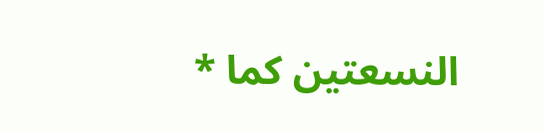النسعتين كما *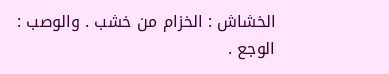الخشاش : الخزام من خشب . والوصب : الوجع .